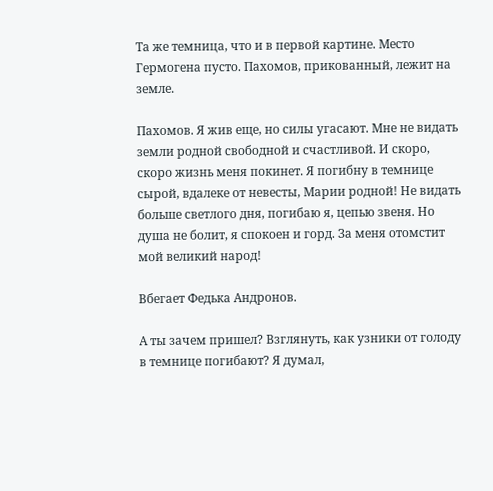Та же темница, что и в первой картине. Место Гермогена пусто. Пахомов, прикованный, лежит на земле.

Пахомов. Я жив еще, но силы угасают. Мне не видать земли родной свободной и счастливой. И скоро, скоро жизнь меня покинет. Я погибну в темнице сырой, вдалеке от невесты, Марии родной! Не видать больше светлого дня, погибаю я, цепью звеня. Но душа не болит, я спокоен и горд. За меня отомстит мой великий народ!

Вбегает Федька Андронов.

А ты зачем пришел? Взглянуть, как узники от голоду в темнице погибают? Я думал,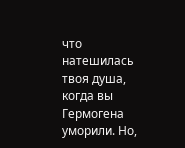что натешилась твоя душа, когда вы Гермогена уморили. Но,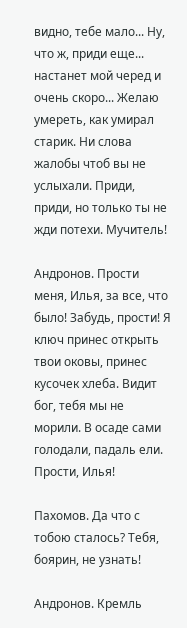видно, тебе мало... Ну, что ж, приди еще... настанет мой черед и очень скоро... Желаю умереть, как умирал старик. Ни слова жалобы чтоб вы не услыхали. Приди, приди, но только ты не жди потехи. Мучитель!

Андронов. Прости меня, Илья, за все, что было! Забудь, прости! Я ключ принес открыть твои оковы, принес кусочек хлеба. Видит бог, тебя мы не морили. В осаде сами голодали, падаль ели. Прости, Илья!

Пахомов. Да что с тобою сталось? Тебя, боярин, не узнать!

Андронов. Кремль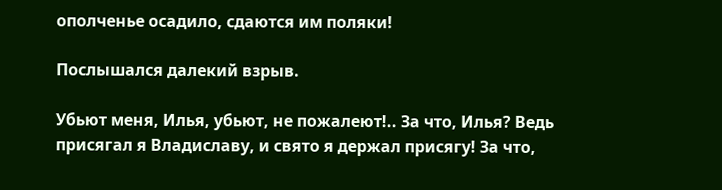ополченье осадило, сдаются им поляки!

Послышался далекий взрыв.

Убьют меня, Илья, убьют, не пожалеют!.. За что, Илья? Ведь присягал я Владиславу, и свято я держал присягу! За что,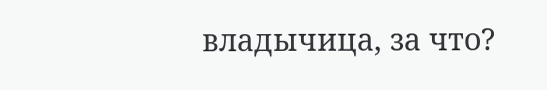владычица, за что?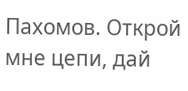Пахомов. Открой мне цепи, дай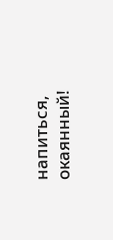напиться, окаянный!